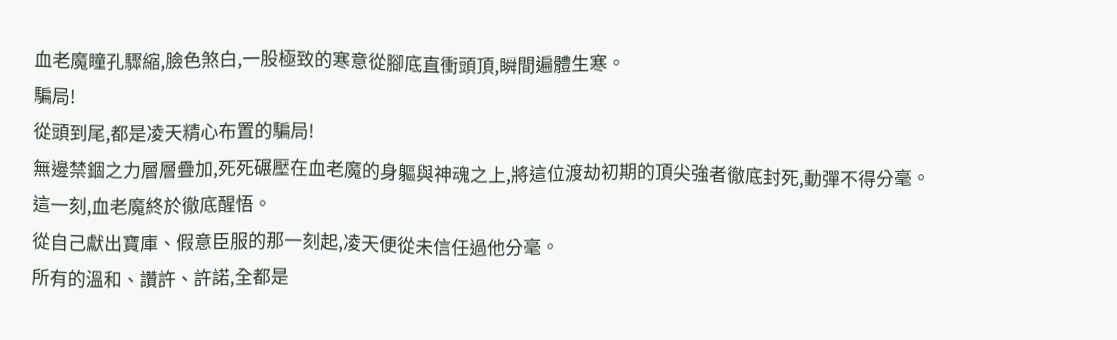血老魔瞳孔驟縮,臉色煞白,一股極致的寒意從腳底直衝頭頂,瞬間遍體生寒。
騙局!
從頭到尾,都是凌天精心布置的騙局!
無邊禁錮之力層層疊加,死死碾壓在血老魔的身軀與神魂之上,將這位渡劫初期的頂尖強者徹底封死,動彈不得分毫。
這一刻,血老魔終於徹底醒悟。
從自己獻出寶庫、假意臣服的那一刻起,凌天便從未信任過他分毫。
所有的溫和、讚許、許諾,全都是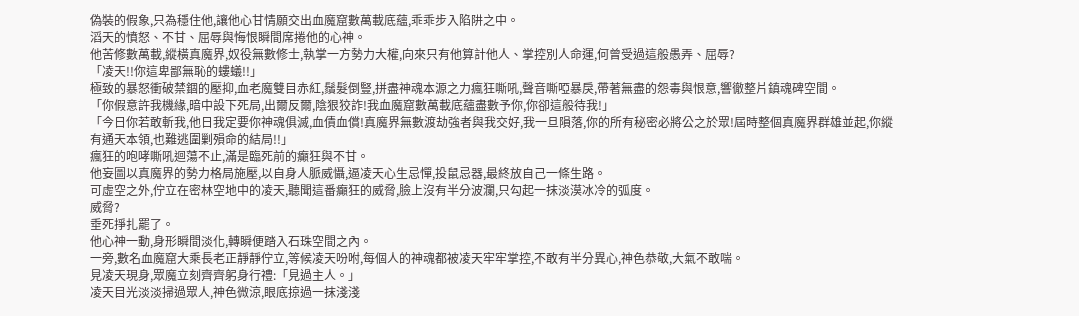偽裝的假象,只為穩住他,讓他心甘情願交出血魔窟數萬載底蘊,乖乖步入陷阱之中。
滔天的憤怒、不甘、屈辱與悔恨瞬間席捲他的心神。
他苦修數萬載,縱橫真魔界,奴役無數修士,執掌一方勢力大權,向來只有他算計他人、掌控別人命運,何曾受過這般愚弄、屈辱?
「凌天!!你這卑鄙無恥的螻蟻!!」
極致的暴怒衝破禁錮的壓抑,血老魔雙目赤紅,鬚髮倒豎,拼盡神魂本源之力瘋狂嘶吼,聲音嘶啞暴戾,帶著無盡的怨毒與恨意,響徹整片鎮魂碑空間。
「你假意許我機緣,暗中設下死局,出爾反爾,陰狠狡詐!我血魔窟數萬載底蘊盡數予你,你卻這般待我!」
「今日你若敢斬我,他日我定要你神魂俱滅,血債血償!真魔界無數渡劫強者與我交好,我一旦隕落,你的所有秘密必將公之於眾!屆時整個真魔界群雄並起,你縱有通天本領,也難逃圍剿殞命的結局!!」
瘋狂的咆哮嘶吼迴蕩不止,滿是臨死前的癲狂與不甘。
他妄圖以真魔界的勢力格局施壓,以自身人脈威懾,逼凌天心生忌憚,投鼠忌器,最終放自己一條生路。
可虛空之外,佇立在密林空地中的凌天,聽聞這番癲狂的威脅,臉上沒有半分波瀾,只勾起一抹淡漠冰冷的弧度。
威脅?
垂死掙扎罷了。
他心神一動,身形瞬間淡化,轉瞬便踏入石珠空間之內。
一旁,數名血魔窟大乘長老正靜靜佇立,等候凌天吩咐,每個人的神魂都被凌天牢牢掌控,不敢有半分異心,神色恭敬,大氣不敢喘。
見凌天現身,眾魔立刻齊齊躬身行禮:「見過主人。」
凌天目光淡淡掃過眾人,神色微涼,眼底掠過一抹淺淺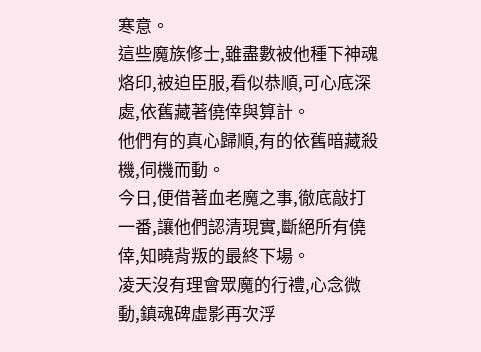寒意。
這些魔族修士,雖盡數被他種下神魂烙印,被迫臣服,看似恭順,可心底深處,依舊藏著僥倖與算計。
他們有的真心歸順,有的依舊暗藏殺機,伺機而動。
今日,便借著血老魔之事,徹底敲打一番,讓他們認清現實,斷絕所有僥倖,知曉背叛的最終下場。
凌天沒有理會眾魔的行禮,心念微動,鎮魂碑虛影再次浮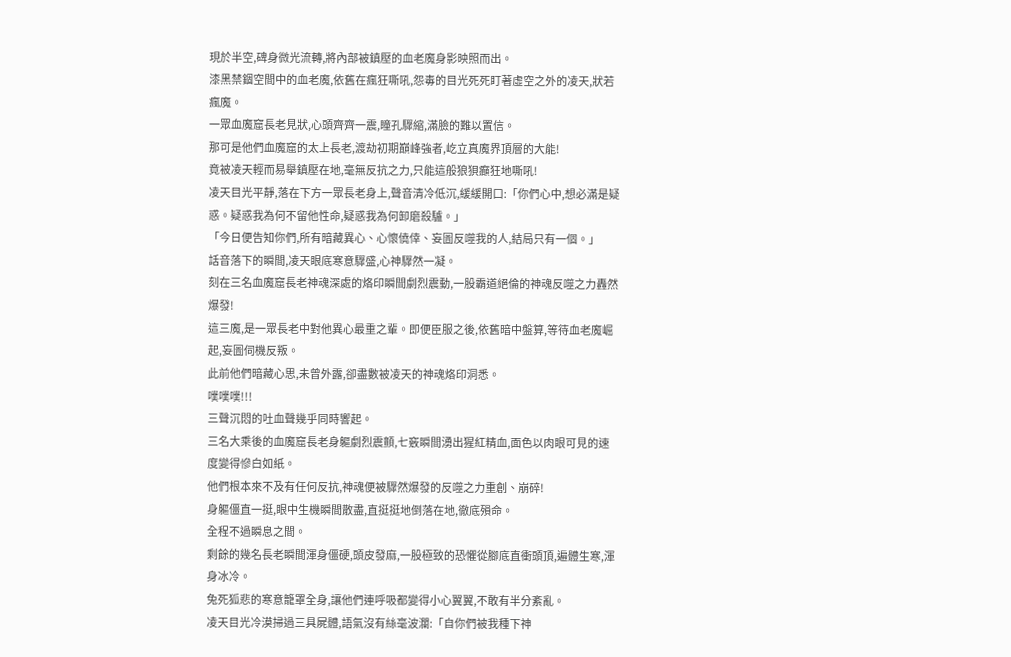現於半空,碑身微光流轉,將內部被鎮壓的血老魔身影映照而出。
漆黑禁錮空間中的血老魔,依舊在瘋狂嘶吼,怨毒的目光死死盯著虛空之外的凌天,狀若瘋魔。
一眾血魔窟長老見狀,心頭齊齊一震,瞳孔驟縮,滿臉的難以置信。
那可是他們血魔窟的太上長老,渡劫初期巔峰強者,屹立真魔界頂層的大能!
竟被凌天輕而易舉鎮壓在地,毫無反抗之力,只能這般狼狽癲狂地嘶吼!
凌天目光平靜,落在下方一眾長老身上,聲音清冷低沉,緩緩開口:「你們心中,想必滿是疑惑。疑惑我為何不留他性命,疑惑我為何卸磨殺驢。」
「今日便告知你們,所有暗藏異心、心懷僥倖、妄圖反噬我的人,結局只有一個。」
話音落下的瞬間,凌天眼底寒意驟盛,心神驟然一凝。
刻在三名血魔窟長老神魂深處的烙印瞬間劇烈震動,一股霸道絕倫的神魂反噬之力轟然爆發!
這三魔,是一眾長老中對他異心最重之輩。即便臣服之後,依舊暗中盤算,等待血老魔崛起,妄圖伺機反叛。
此前他們暗藏心思,未曾外露,卻盡數被凌天的神魂烙印洞悉。
噗噗噗!!!
三聲沉悶的吐血聲幾乎同時響起。
三名大乘後的血魔窟長老身軀劇烈震顫,七竅瞬間湧出猩紅精血,面色以肉眼可見的速度變得慘白如紙。
他們根本來不及有任何反抗,神魂便被驟然爆發的反噬之力重創、崩碎!
身軀僵直一挺,眼中生機瞬間散盡,直挺挺地倒落在地,徹底殞命。
全程不過瞬息之間。
剩餘的幾名長老瞬間渾身僵硬,頭皮發麻,一股極致的恐懼從腳底直衝頭頂,遍體生寒,渾身冰冷。
兔死狐悲的寒意籠罩全身,讓他們連呼吸都變得小心翼翼,不敢有半分紊亂。
凌天目光冷漠掃過三具屍體,語氣沒有絲毫波瀾:「自你們被我種下神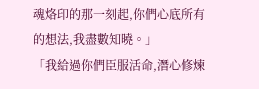魂烙印的那一刻起,你們心底所有的想法,我盡數知曉。」
「我給過你們臣服活命,潛心修煉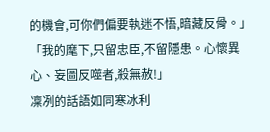的機會,可你們偏要執迷不悟,暗藏反骨。」
「我的麾下,只留忠臣,不留隱患。心懷異心、妄圖反噬者,殺無赦!」
凜冽的話語如同寒冰利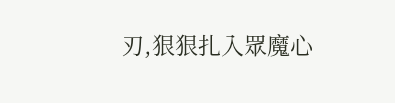刃,狠狠扎入眾魔心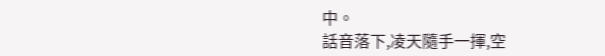中。
話音落下,凌天隨手一揮,空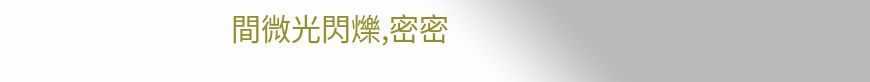間微光閃爍,密密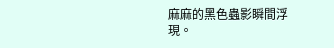麻麻的黑色蟲影瞬間浮現。